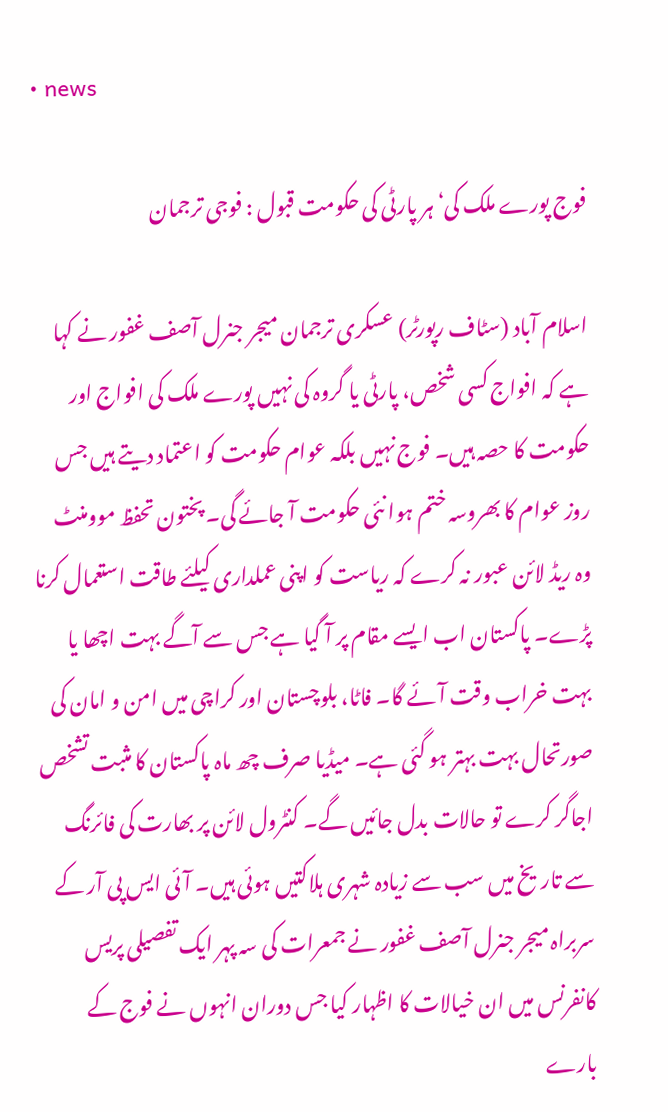• news

فوج پورے ملک کی‘ ہر پارٹی کی حکومت قبول : فوجی ترجمان

اسلام آباد (سٹاف رپورٹر) عسکری ترجمان میجر جنرل آصف غفور نے کہا ہے کہ افواج کسی شخص، پارٹی یا گروہ کی نہیں پورے ملک کی افواج اور حکومت کا حصہ ہیں۔ فوج نہیں بلکہ عوام حکومت کو اعتماد دیتے ہیں جس روز عوام کا بھروسہ ختم ہوا نئی حکومت آ جائے گی۔ پختون تحفظ موومنٹ وہ ریڈ لائن عبور نہ کرے کہ ریاست کو اپنی عملداری کیلئے طاقت استعمال کرنا پڑے۔ پاکستان اب ایسے مقام پر آ گیا ہے جس سے آگے بہت اچھا یا بہت خراب وقت آئے گا۔ فاٹا، بلوچستان اور کراچی میں امن و امان کی صورتحال بہت بہتر ہو گئی ہے۔ میڈیا صرف چھ ماہ پاکستان کا مثبت تشخص اجاگر کرے تو حالات بدل جائیں گے۔ کنٹرول لائن پر بھارت کی فائرنگ سے تاریخ میں سب سے زیادہ شہری ہلاکتیں ہوئی ہیں۔ آئی ایس پی آر کے سربراہ میجر جنرل آصف غفور نے جمعرات کی سہ پہر ایک تفصیلی پریس کانفرنس میں ان خیالات کا اظہار کیا جس دوران انہوں نے فوج کے بارے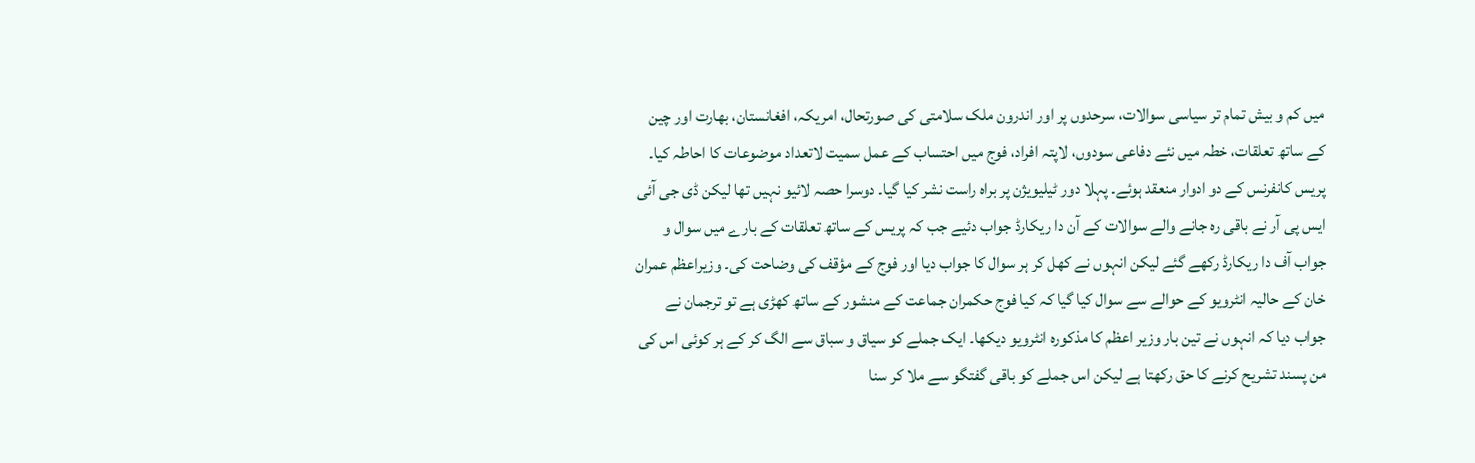میں کم و بیش تمام تر سیاسی سوالات، سرحدوں پر اور اندرون ملک سلامتی کی صورتحال، امریکہ، افغانستان، بھارت اور چین کے ساتھ تعلقات، خطہ میں نئے دفاعی سودوں، لاپتہ افراد، فوج میں احتساب کے عمل سمیت لاتعداد موضوعات کا احاطہ کیا۔ پریس کانفرنس کے دو ادوار منعقد ہوئے۔ پہلا دور ٹیلیویژن پر براہ راست نشر کیا گیا۔ دوسرا حصہ لائیو نہیں تھا لیکن ڈی جی آئی ایس پی آر نے باقی رہ جانے والے سوالات کے آن دا ریکارڈ جواب دئیے جب کہ پریس کے ساتھ تعلقات کے بارے میں سوال و جواب آف دا ریکارڈ رکھے گئے لیکن انہوں نے کھل کر ہر سوال کا جواب دیا اور فوج کے مؤقف کی وضاحت کی۔ وزیراعظم عمران خان کے حالیہ انٹرویو کے حوالے سے سوال کیا گیا کہ کیا فوج حکمران جماعت کے منشور کے ساتھ کھڑی ہے تو ترجمان نے جواب دیا کہ انہوں نے تین بار وزیر اعظم کا مذکورہ انٹرویو دیکھا۔ ایک جملے کو سیاق و سباق سے الگ کر کے ہر کوئی اس کی من پسند تشریح کرنے کا حق رکھتا ہے لیکن اس جملے کو باقی گفتگو سے ملا کر سنا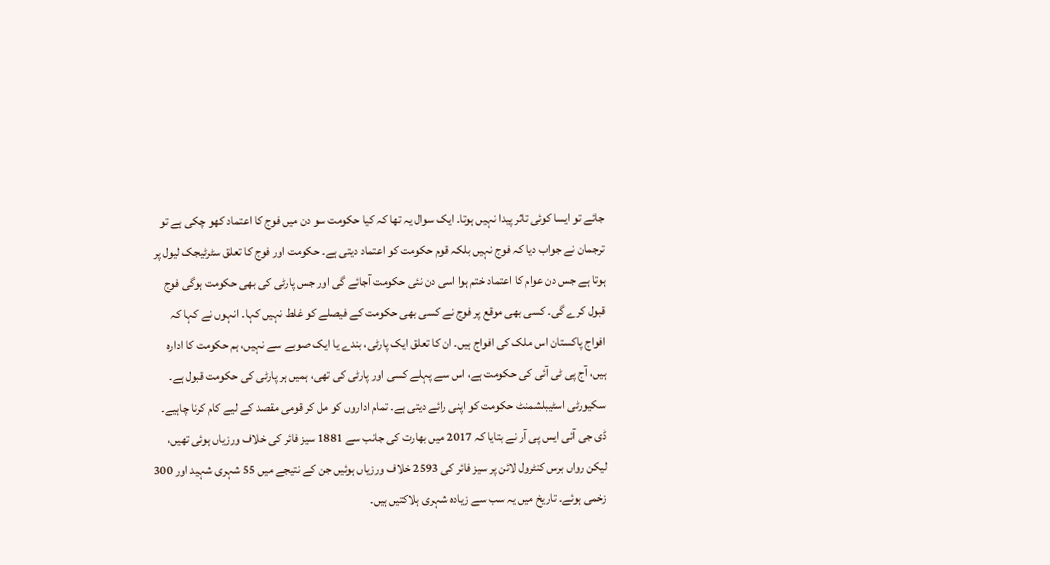جائے تو ایسا کوئی تاثر پیدا نہیں ہوتا۔ ایک سوال یہ تھا کہ کیا حکومت سو دن میں فوج کا اعتماد کھو چکی ہے تو ترجمان نے جواب دیا کہ فوج نہیں بلکہ قوم حکومت کو اعتماد دیتی ہے۔ حکومت اور فوج کا تعلق سٹرٹیجک لیول پر ہوتا ہے جس دن عوام کا اعتماد ختم ہوا اسی دن نئی حکومت آجائے گی اور جس پارٹی کی بھی حکومت ہوگی فوج قبول کرے گی۔ کسی بھی موقع پر فوج نے کسی بھی حکومت کے فیصلے کو غلط نہیں کہا۔ انہوں نے کہا کہ افواج پاکستان اس ملک کی افواج ہیں۔ ان کا تعلق ایک پارٹی، بندے یا ایک صوبے سے نہیں، ہم حکومت کا ادارہ ہیں، آج پی ٹی آئی کی حکومت ہے، اس سے پہلے کسی اور پارٹی کی تھی، ہمیں ہر پارٹی کی حکومت قبول ہے۔ سکیورٹی اسٹیبلشمنٹ حکومت کو اپنی رائے دیتی ہے۔ تمام اداروں کو مل کر قومی مقصد کے لیے کام کرنا چاہیے۔ ڈی جی آئی ایس پی آر نے بتایا کہ 2017 میں بھارت کی جانب سے 1881 سیز فائر کی خلاف ورزیاں ہوئی تھیں، لیکن رواں برس کنٹرول لائن پر سیز فائر کی 2593 خلاف ورزیاں ہوئیں جن کے نتیجے میں 55 شہری شہید اور 300 زخمی ہوئے۔ تاریخ میں یہ سب سے زیادہ شہری ہلاکتیں ہیں۔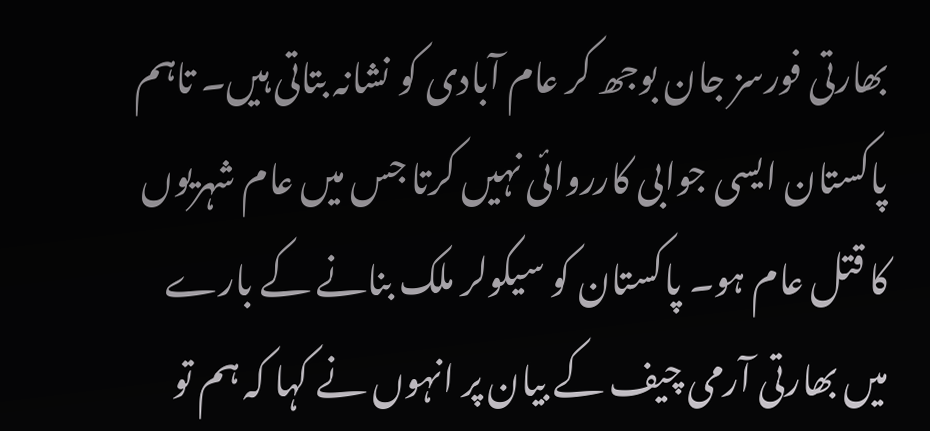بھارتی فورسز جان بوجھ کر عام آبادی کو نشانہ بتاتی ہیں۔ تاہم پاکستان ایسی جوابی کارروائی نہیں کرتا جس میں عام شہریوں کا قتل عام ہو۔ پاکستان کو سیکولر ملک بنانے کے بارے میں بھارتی آرمی چیف کے بیان پر انہوں نے کہا کہ ہم تو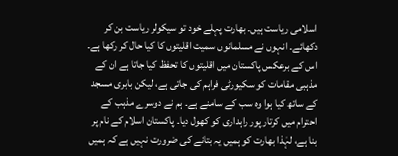اسلامی ریاست ہیں۔ بھارت پہلے خود تو سیکولر ریاست بن کر دکھائے۔ انہوں نے مسلمانوں سمیت اقلیتوں کا کیا حال کر رکھا ہے۔ اس کے برعکس پاکستان میں اقلیتوں کا تحفظ کیا جاتا ہے ان کے مذہبی مقامات کو سکیورٹی فراہم کی جاتی ہے، لیکن بابری مسجد کے ساتھ کیا ہوا وہ سب کے سامنے ہے۔ ہم نے دوسرے مذہب کے احترام میں کرتار پور راہداری کو کھول دیا۔ پاکستان اسلام کے نام پر بنا ہے، لہٰذا بھارت کو ہمیں یہ بتانے کی ضرورت نہیں ہے کہ ہمیں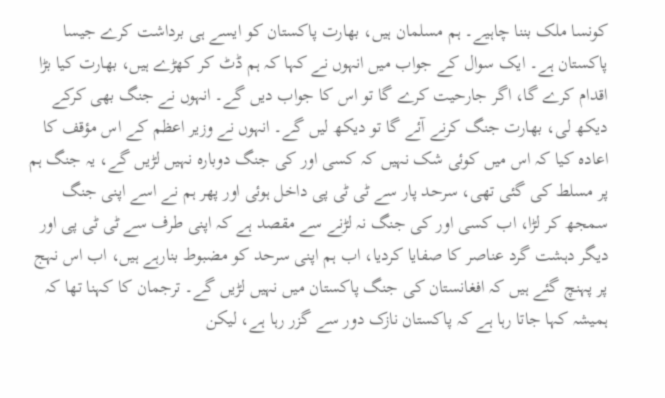کونسا ملک بننا چاہیے۔ ہم مسلمان ہیں، بھارت پاکستان کو ایسے ہی برداشت کرے جیسا پاکستان ہے۔ ایک سوال کے جواب میں انہوں نے کہا کہ ہم ڈٹ کر کھڑے ہیں، بھارت کیا بڑا اقدام کرے گا، اگر جارحیت کرے گا تو اس کا جواب دیں گے۔ انہوں نے جنگ بھی کرکے دیکھ لی، بھارت جنگ کرنے آئے گا تو دیکھ لیں گے۔ انہوں نے وزیر اعظم کے اس مؤقف کا اعادہ کیا کہ اس میں کوئی شک نہیں کہ کسی اور کی جنگ دوبارہ نہیں لڑیں گے، یہ جنگ ہم پر مسلط کی گئی تھی، سرحد پار سے ٹی ٹی پی داخل ہوئی اور پھر ہم نے اسے اپنی جنگ سمجھ کر لڑا، اب کسی اور کی جنگ نہ لڑنے سے مقصد ہے کہ اپنی طرف سے ٹی ٹی پی اور دیگر دہشت گرد عناصر کا صفایا کردیا، اب ہم اپنی سرحد کو مضبوط بنارہے ہیں، اب اس نہج پر پہنچ گئے ہیں کہ افغانستان کی جنگ پاکستان میں نہیں لڑیں گے۔ ترجمان کا کہنا تھا کہ ہمیشہ کہا جاتا رہا ہے کہ پاکستان نازک دور سے گزر رہا ہے، لیکن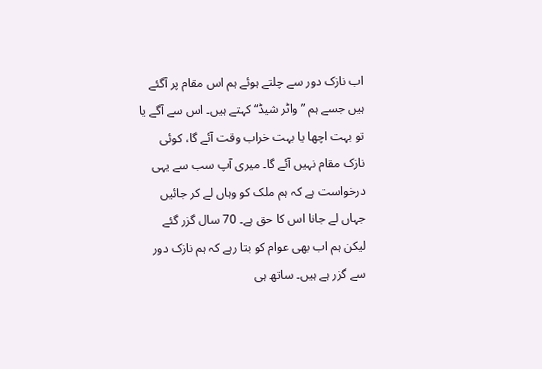اب نازک دور سے چلتے ہوئے ہم اس مقام پر آگئے ہیں جسے ہم ”واٹر شیڈ“ کہتے ہیں۔ اس سے آگے یا تو بہت اچھا یا بہت خراب وقت آئے گا، کوئی نازک مقام نہیں آئے گا۔ میری آپ سب سے یہی درخواست ہے کہ ہم ملک کو وہاں لے کر جائیں جہاں لے جانا اس کا حق ہے۔ 70 سال گزر گئے لیکن ہم اب بھی عوام کو بتا رہے کہ ہم نازک دور سے گزر ہے ہیں۔ ساتھ ہی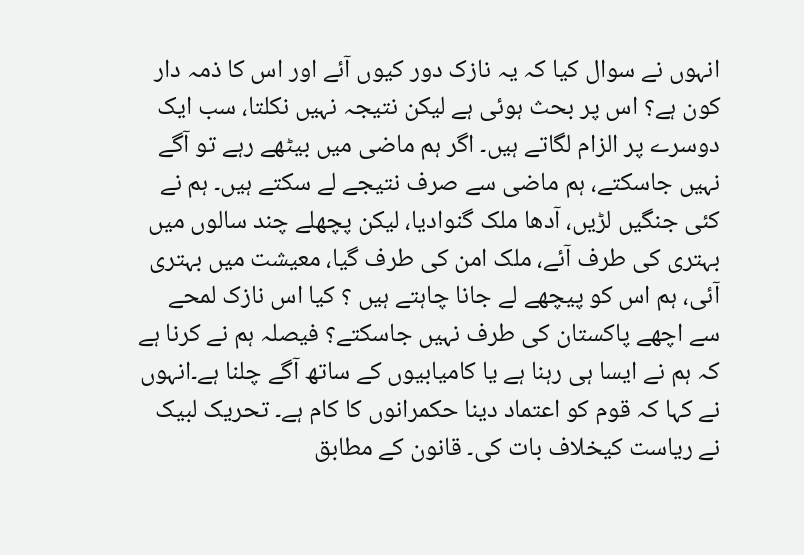انہوں نے سوال کیا کہ یہ نازک دور کیوں آئے اور اس کا ذمہ دار کون ہے؟ اس پر بحث ہوئی ہے لیکن نتیجہ نہیں نکلتا، سب ایک دوسرے پر الزام لگاتے ہیں۔ اگر ہم ماضی میں بیٹھے رہے تو آگے نہیں جاسکتے، ہم ماضی سے صرف نتیجے لے سکتے ہیں۔ ہم نے کئی جنگیں لڑیں، آدھا ملک گنوادیا، لیکن پچھلے چند سالوں میں بہتری کی طرف آئے، ملک امن کی طرف گیا، معیشت میں بہتری آئی، ہم اس کو پیچھے لے جانا چاہتے ہیں ؟ کیا اس نازک لمحے سے اچھے پاکستان کی طرف نہیں جاسکتے؟ فیصلہ ہم نے کرنا ہے کہ ہم نے ایسا ہی رہنا ہے یا کامیابیوں کے ساتھ آگے چلنا ہے۔انہوں نے کہا کہ قوم کو اعتماد دینا حکمرانوں کا کام ہے۔ تحریک لبیک نے ریاست کیخلاف بات کی۔ قانون کے مطابق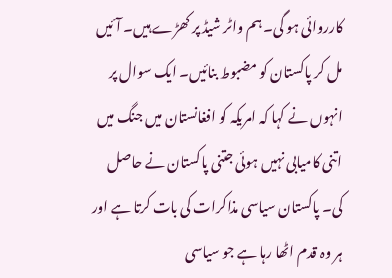کارروائی ہو گی۔ ہم واٹر شیڈ پر کھڑے ہیں۔ آئیں مل کر پاکستان کو مضبوط بنائیں۔ ایک سوال پر انہوں نے کہا کہ امریکہ کو افغانستان میں جنگ میں اتنی کامیابی نہیں ہوئی جتنی پاکستان نے حاصل کی۔ پاکستان سیاسی مذاکرات کی بات کرتا ہے اور ہر وہ قدم اٹھا رہا ہے جو سیاسی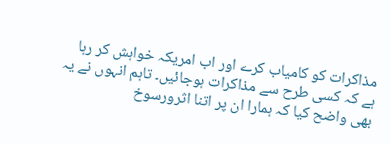مذاکرات کو کامیاب کرے اور اب امریکہ خواہش کر رہا ہے کہ کسی طرح سے مذاکرات ہوجائیں۔ تاہم انہوں نے یہ بھی واضح کیا کہ ہمارا ان پر اتنا اثرورسوخ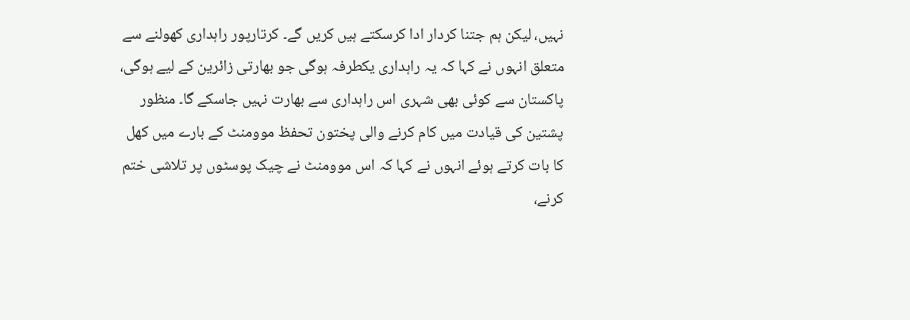نہیں، لیکن ہم جتنا کردار ادا کرسکتے ہیں کریں گے۔ کرتارپور راہداری کھولنے سے متعلق انہوں نے کہا کہ یہ راہداری یکطرفہ ہوگی جو بھارتی زائرین کے لیے ہوگی، پاکستان سے کوئی بھی شہری اس راہداری سے بھارت نہیں جاسکے گا۔ منظور پشتین کی قیادت میں کام کرنے والی پختون تحفظ موومنٹ کے بارے میں کھل کا بات کرتے ہوئے انہوں نے کہا کہ اس موومنٹ نے چیک پوسٹوں پر تلاشی ختم کرنے،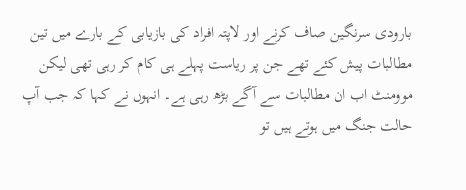بارودی سرنگین صاف کرنے اور لاپتہ افراد کی بازیابی کے بارے میں تین مطالبات پیش کئے تھے جن پر ریاست پہلے ہی کام کر رہی تھی لیکن موومنٹ اب ان مطالبات سے آگے بڑھ رہی ہے۔ انہوں نے کہا کہ جب آپ حالت جنگ میں ہوتے ہیں تو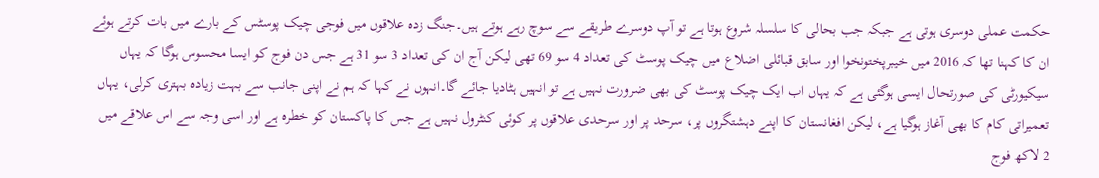حکمت عملی دوسری ہوتی ہے جبکہ جب بحالی کا سلسلہ شروع ہوتا ہے تو آپ دوسرے طریقے سے سوچ رہے ہوتے ہیں۔جنگ زدہ علاقوں میں فوجی چیک پوسٹس کے بارے میں بات کرتے ہوئے ان کا کہنا تھا کہ 2016 میں خیبرپختونخوا اور سابق قبائلی اضلاع میں چیک پوسٹ کی تعداد 4 سو 69 تھی لیکن آج ان کی تعداد 3 سو 31 ہے جس دن فوج کو ایسا محسوس ہوگا کہ یہاں سیکیورٹی کی صورتحال ایسی ہوگئی ہے کہ یہاں اب ایک چیک پوسٹ کی بھی ضرورت نہیں ہے تو انہیں ہٹادیا جائے گا۔انہوں نے کہا کہ ہم نے اپنی جانب سے بہت زیادہ بہتری کرلی، یہاں تعمیراتی کام کا بھی آغاز ہوگیا ہے، لیکن افغانستان کا اپنے دہشتگروں پر، سرحد پر اور سرحدی علاقوں پر کوئی کنٹرول نہیں ہے جس کا پاکستان کو خطرہ ہے اور اسی وجہ سے اس علاقے میں 2 لاکھ فوج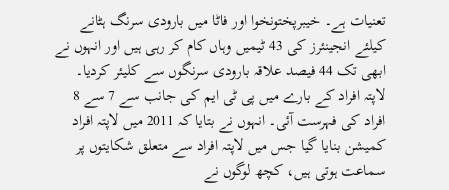تعنیات ہے۔ خیبرپختونخوا اور فاٹا میں بارودی سرنگ ہٹانے کیلئے انجینئرز کی 43 ٹیمیں وہاں کام کر رہی ہیں اور انہوں نے ابھی تک 44 فیصد علاقہ بارودی سرنگوں سے کلیئر کردیا۔ لاپتہ افراد کے بارے میں پی ٹی ایم کی جانب سے 7 سے 8 افراد کی فہرست آئی۔ انہوں نے بتایا کہ 2011 میں لاپتہ افراد کمیشن بنایا گیا جس میں لاپتہ افراد سے متعلق شکایتوں پر سماعت ہوتی ہیں، کچھ لوگوں نے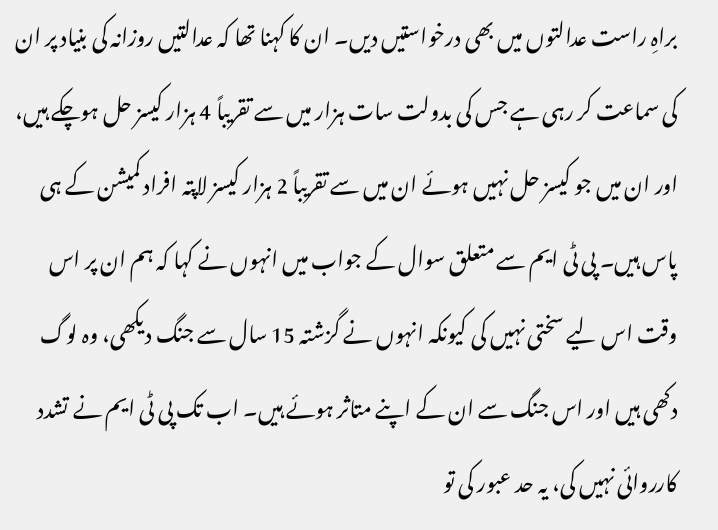براہِ راست عدالتوں میں بھی درخواستیں دیں۔ ان کا کہنا تھا کہ عدالتیں روزانہ کی بنیاد پر ان کی سماعت کر رہی ہے جس کی بدولت سات ہزار میں سے تقریباً 4 ہزار کیسز حل ہوچکے ہیں، اور ان میں جو کیسز حل نہیں ہوئے ان میں سے تقریباً 2 ہزار کیسز لاپتہ افراد کمیشن کے ہی پاس ہیں۔ پی ٹی ایم سے متعلق سوال کے جواب میں انہوں نے کہا کہ ہم ان پر اس وقت اس لیے سختی نہیں کی کیونکہ انہوں نے گزشتہ 15 سال سے جنگ دیکھی، وہ لوگ دکھی ہیں اور اس جنگ سے ان کے اپنے متاثر ہوئے ہیں۔ اب تک پی ٹی ایم نے تشدد کارروائی نہیں کی، یہ حد عبور کی تو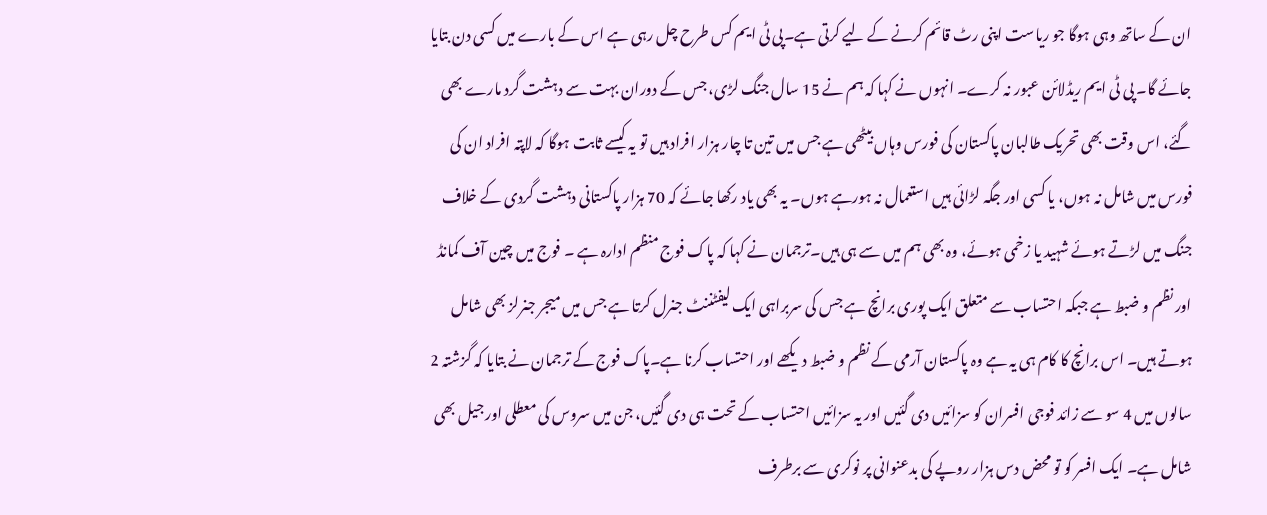ان کے ساتھ وہی ہوگا جو ریاست اپنی رٹ قائم کرنے کے لیے کرتی ہے۔پی ٹی ایم کس طرح چل رہی ہے اس کے بارے میں کسی دن بتایا جائے گا۔ پی ٹی ایم ریڈلائن عبور نہ کرے۔ انہوں نے کہا کہ ہم نے 15 سال جنگ لڑی، جس کے دوران بہت سے دہشت گرد مارے بھی گئے، اس وقت بھی تحریک طالبان پاکستان کی فورس وہاں بیٹھی ہے جس میں تین تا چار ہزار افراد ہیں تو یہ کیسے ثابت ہوگا کہ لاپتہ افراد ان کی فورس میں شامل نہ ہوں، یا کسی اور جگہ لڑائی ہیں استعمال نہ ہورہے ہوں۔ یہ بھی یاد رکھا جائے کہ 70 ہزار پاکستانی دہشت گردی کے خلاف جنگ میں لڑتے ہوئے شہید یا زخمی ہوئے، وہ بھی ہم میں سے ہی ہیں۔ترجمان نے کہا کہ پاک فوج منظم ادارہ ہے ۔ فوج میں چین آف کمانڈ اور نظم و ضبط ہے جبکہ احتساب سے متعلق ایک پوری برانچ ہے جس کی سربراہی ایک لیفٹننٹ جنرل کرتا ہے جس میں میجر جنرلز بھی شامل ہوتے ہیں۔ اس برانچ کا کام ہی یہ ہے وہ پاکستان آرمی کے نظم و ضبط دیکھے اور احتساب کرنا ہے۔پاک فوج کے ترجمان نے بتایا کہ گزشتہ 2 سالوں میں 4 سو سے زائد فوجی افسران کو سزائیں دی گئیں اور یہ سزائیں احتساب کے تحت ہی دی گئیں، جن میں سروس کی معطلی اور جیل بھی شامل ہے۔ ایک افسر کو تو محض دس ہزار روپے کی بدعنوانی پر نوکری سے برطرف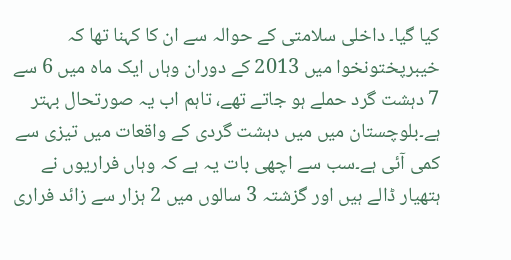کیا گیا۔ داخلی سلامتی کے حوالہ سے ان کا کہنا تھا کہ خیبرپختونخوا میں 2013 کے دوران وہاں ایک ماہ میں 6 سے 7 دہشت گرد حملے ہو جاتے تھے، تاہم اب یہ صورتحال بہتر ہے۔بلوچستان میں میں دہشت گردی کے واقعات میں تیزی سے کمی آئی ہے۔سب سے اچھی بات یہ ہے کہ وہاں فراریوں نے ہتھیار ڈالے ہیں اور گزشتہ 3 سالوں میں 2 ہزار سے زائد فراری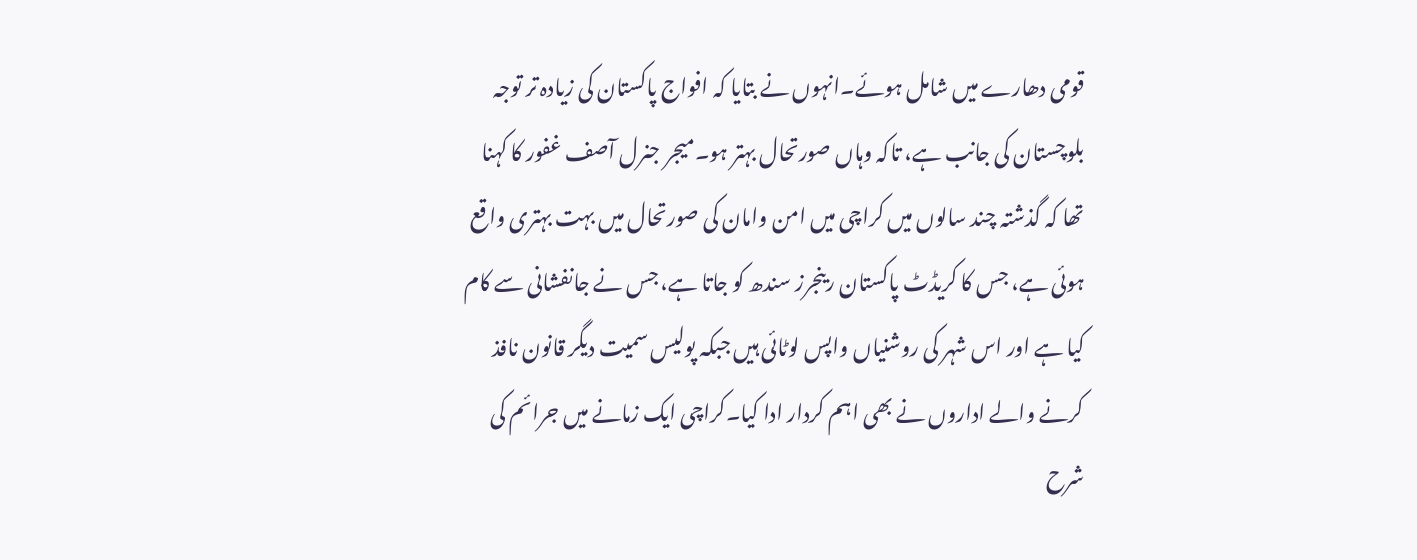قومی دھارے میں شامل ہوئے۔انہوں نے بتایا کہ افواج پاکستان کی زیادہ تر توجہ بلوچستان کی جانب ہے، تاکہ وہاں صورتحال بہتر ہو۔میجر جنرل آصف غفور کا کہنا تھا کہ گذشتہ چند سالوں میں کراچی میں امن وامان کی صورتحال میں بہت بہتری واقع ہوئی ہے، جس کا کریڈٹ پاکستان رینجرز سندھ کو جاتا ہے، جس نے جانفشانی سے کام کیا ہے اور اس شہر کی روشنیاں واپس لوٹائی ہیں جبکہ پولیس سمیت دیگر قانون نافذ کرنے والے اداروں نے بھی اہم کردار ادا کیا۔کراچی ایک زمانے میں جرائم کی شرح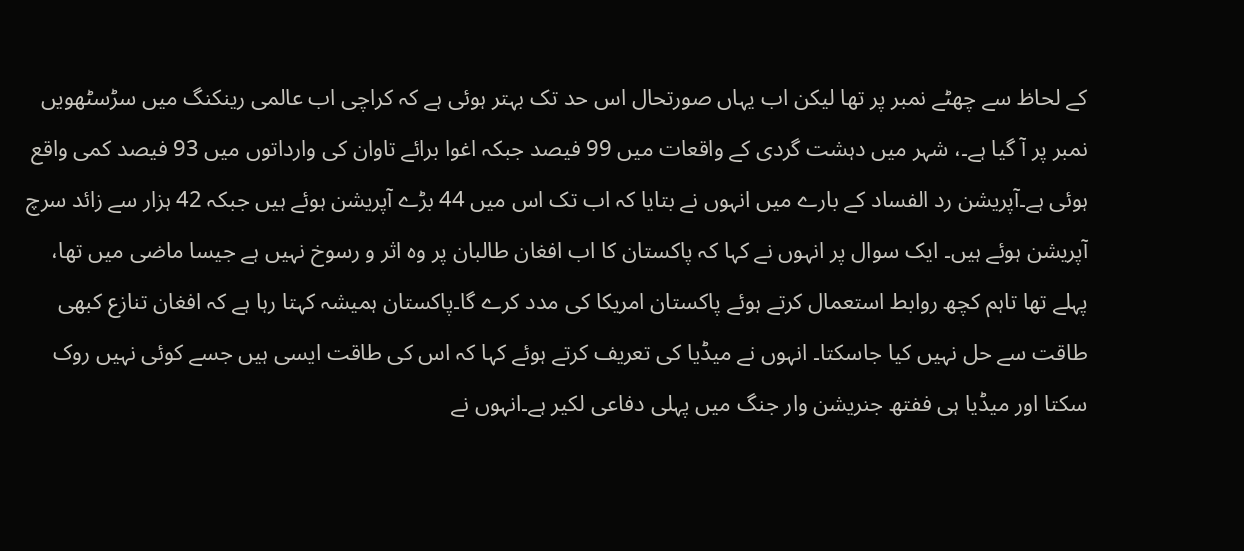کے لحاظ سے چھٹے نمبر پر تھا لیکن اب یہاں صورتحال اس حد تک بہتر ہوئی ہے کہ کراچی اب عالمی رینکنگ میں سڑسٹھویں نمبر پر آ گیا ہے۔، شہر میں دہشت گردی کے واقعات میں 99 فیصد جبکہ اغوا برائے تاوان کی وارداتوں میں 93 فیصد کمی واقع ہوئی ہے۔آپریشن رد الفساد کے بارے میں انہوں نے بتایا کہ اب تک اس میں 44 بڑے آپریشن ہوئے ہیں جبکہ 42 ہزار سے زائد سرچ آپریشن ہوئے ہیں۔ ایک سوال پر انہوں نے کہا کہ پاکستان کا اب افغان طالبان پر وہ اثر و رسوخ نہیں ہے جیسا ماضی میں تھا، پہلے تھا تاہم کچھ روابط استعمال کرتے ہوئے پاکستان امریکا کی مدد کرے گا۔پاکستان ہمیشہ کہتا رہا ہے کہ افغان تنازع کبھی طاقت سے حل نہیں کیا جاسکتا۔ انہوں نے میڈیا کی تعریف کرتے ہوئے کہا کہ اس کی طاقت ایسی ہیں جسے کوئی نہیں روک سکتا اور میڈیا ہی ففتھ جنریشن وار جنگ میں پہلی دفاعی لکیر ہے۔انہوں نے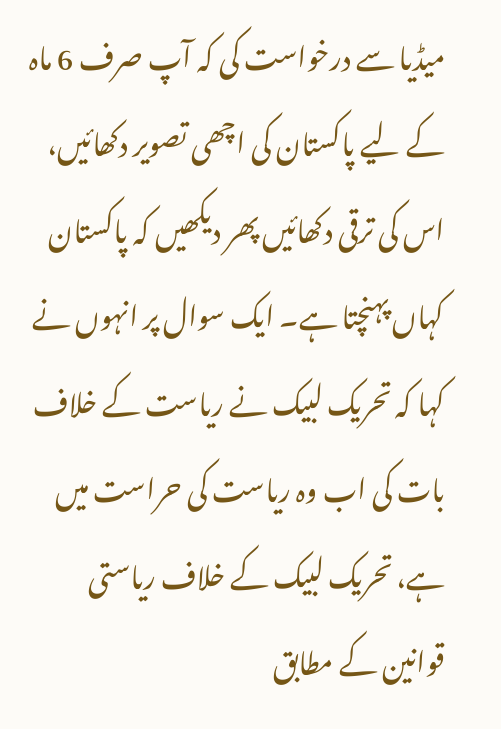میڈیا سے درخواست کی کہ آپ صرف 6 ماہ کے لیے پاکستان کی اچھی تصویر دکھائیں، اس کی ترقی دکھائیں پھر دیکھیں کہ پاکستان کہاں پہنچتا ہے۔ ایک سوال پر انہوں نے کہا کہ تحریک لبیک نے ریاست کے خلاف بات کی اب وہ ریاست کی حراست میں ہے، تحریک لبیک کے خلاف ریاستی قوانین کے مطابق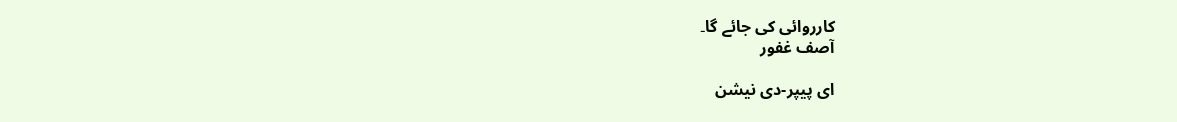کارروائی کی جائے گا۔
آصف غفور

ای پیپر-دی نیشن